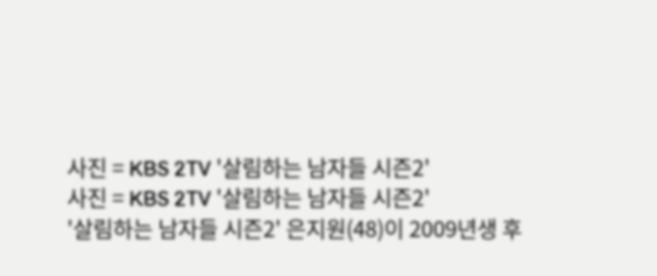사진 = KBS 2TV '살림하는 남자들 시즌2'
사진 = KBS 2TV '살림하는 남자들 시즌2'
'살림하는 남자들 시즌2' 은지원(48)이 2009년생 후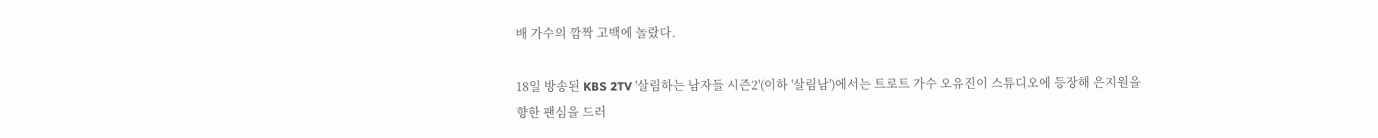배 가수의 깜짝 고백에 놀랐다.

18일 방송된 KBS 2TV '살림하는 남자들 시즌2'(이하 '살림남')에서는 트로트 가수 오유진이 스튜디오에 등장해 은지원을 향한 팬심을 드러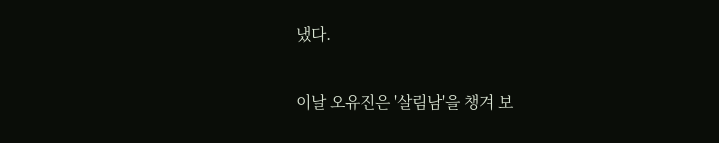냈다.

이날 오유진은 '살림남'을 챙겨 보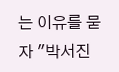는 이유를 묻자 "박서진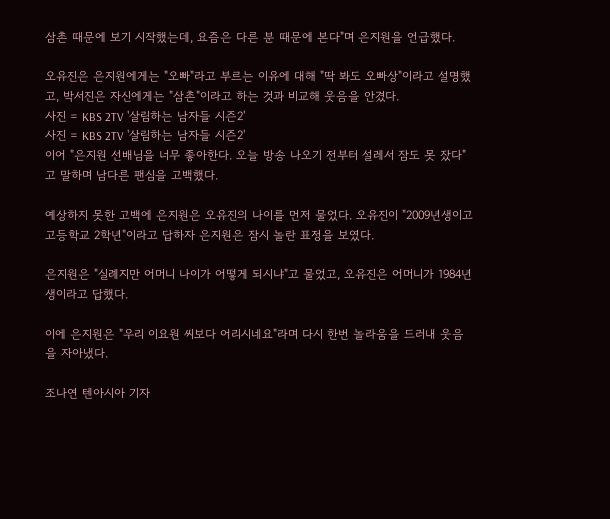삼촌 때문에 보기 시작했는데, 요즘은 다른 분 때문에 본다"며 은지원을 언급했다.

오유진은 은지원에게는 "오빠"라고 부르는 이유에 대해 "딱 봐도 오빠상"이라고 설명했고, 박서진은 자신에게는 "삼촌"이라고 하는 것과 비교해 웃음을 안겼다.
사진 = KBS 2TV '살림하는 남자들 시즌2'
사진 = KBS 2TV '살림하는 남자들 시즌2'
이어 "은지원 선배님을 너무 좋아한다. 오늘 방송 나오기 전부터 설레서 잠도 못 잤다"고 말하며 남다른 팬심을 고백했다.

예상하지 못한 고백에 은지원은 오유진의 나이를 먼저 물었다. 오유진이 "2009년생이고 고등학교 2학년"이라고 답하자 은지원은 잠시 놀란 표정을 보였다.

은지원은 "실례지만 어머니 나이가 어떻게 되시냐"고 물었고, 오유진은 어머니가 1984년생이라고 답했다.

이에 은지원은 "우리 이요원 씨보다 어리시네요"라며 다시 한번 놀라움을 드러내 웃음을 자아냈다.

조나연 텐아시아 기자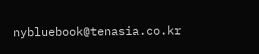nybluebook@tenasia.co.kr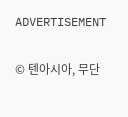ADVERTISEMENT

© 텐아시아, 무단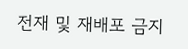전재 및 재배포 금지